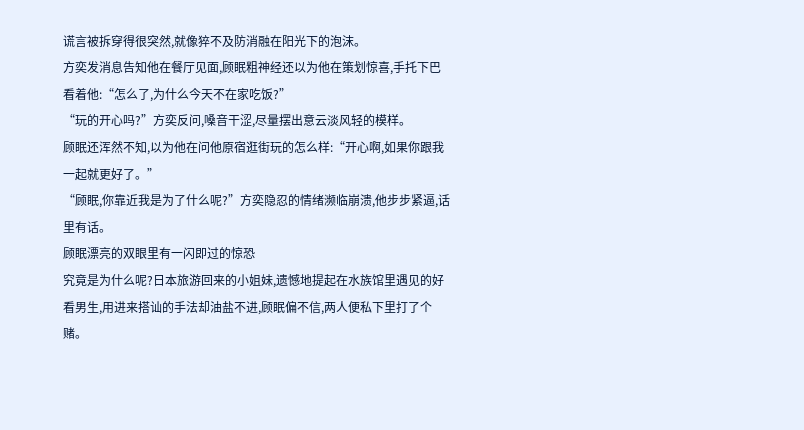谎言被拆穿得很突然,就像猝不及防消融在阳光下的泡沫。
方奕发消息告知他在餐厅见面,顾眠粗神经还以为他在策划惊喜,手托下巴看着他:“怎么了,为什么今天不在家吃饭?”
“玩的开心吗?”方奕反问,嗓音干涩,尽量摆出意云淡风轻的模样。
顾眠还浑然不知,以为他在问他原宿逛街玩的怎么样:“开心啊,如果你跟我一起就更好了。”
“顾眠,你靠近我是为了什么呢?”方奕隐忍的情绪濒临崩溃,他步步紧逼,话里有话。
顾眠漂亮的双眼里有一闪即过的惊恐
究竟是为什么呢?日本旅游回来的小姐妹,遗憾地提起在水族馆里遇见的好看男生,用进来搭讪的手法却油盐不进,顾眠偏不信,两人便私下里打了个赌。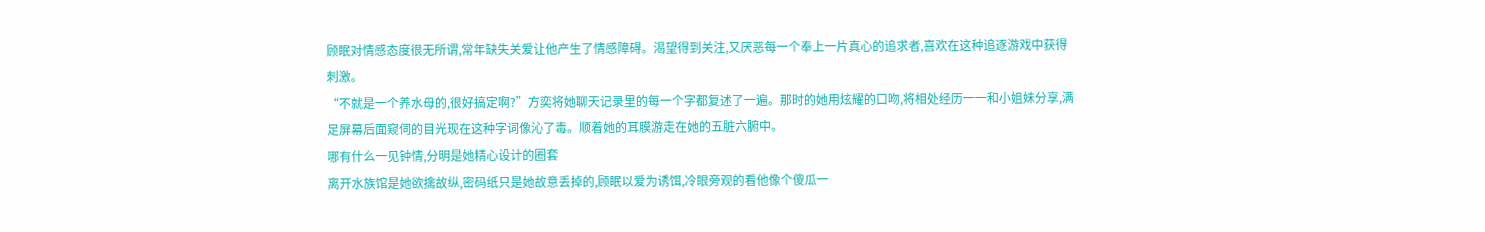顾眠对情感态度很无所谓,常年缺失关爱让他产生了情感障碍。渴望得到关注,又厌恶每一个奉上一片真心的追求者,喜欢在这种追逐游戏中获得刺激。
“不就是一个养水母的,很好搞定啊?”方奕将她聊天记录里的每一个字都复述了一遍。那时的她用炫耀的口吻,将相处经历一一和小姐妹分享,满足屏幕后面窥伺的目光现在这种字词像沁了毒。顺着她的耳膜游走在她的五脏六腑中。
哪有什么一见钟情,分明是她精心设计的圈套
离开水族馆是她欲擒故纵,密码纸只是她故意丢掉的,顾眠以爱为诱饵,冷眼旁观的看他像个傻瓜一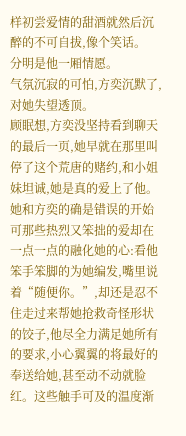样初尝爱情的甜酒就然后沉醉的不可自拔,像个笑话。
分明是他一厢情愿。
气氛沉寂的可怕,方奕沉默了,对她失望透顶。
顾眠想,方奕没坚持看到聊天的最后一页,她早就在那里叫停了这个荒唐的赌约,和小姐妹坦诚,她是真的爱上了他。
她和方奕的确是错误的开始可那些热烈又笨拙的爱却在一点一点的融化她的心:看他笨手笨脚的为她编发,嘴里说着“随便你。”,却还是忍不住走过来帮她抢救奇怪形状的饺子,他尽全力满足她所有的要求,小心翼翼的将最好的奉送给她,甚至动不动就脸红。这些触手可及的温度渐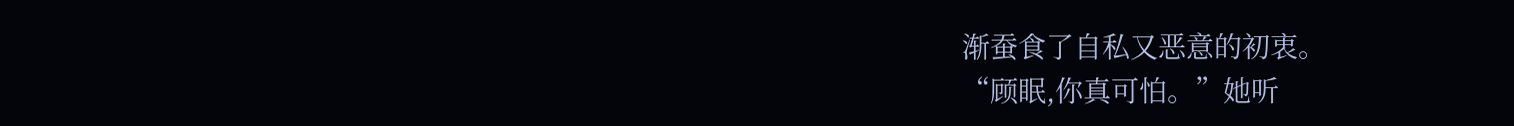渐蚕食了自私又恶意的初衷。
“顾眠,你真可怕。”她听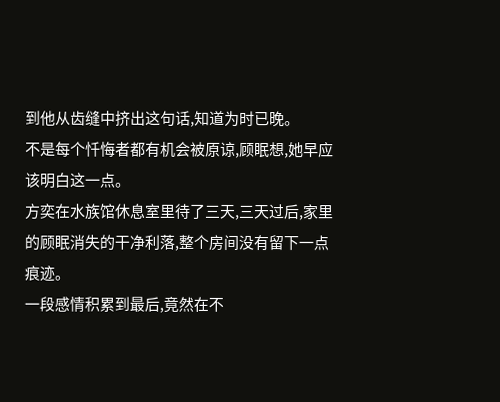到他从齿缝中挤出这句话,知道为时已晚。
不是每个忏悔者都有机会被原谅,顾眠想,她早应该明白这一点。
方奕在水族馆休息室里待了三天,三天过后,家里的顾眠消失的干净利落,整个房间没有留下一点痕迹。
一段感情积累到最后,竟然在不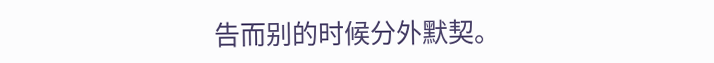告而别的时候分外默契。